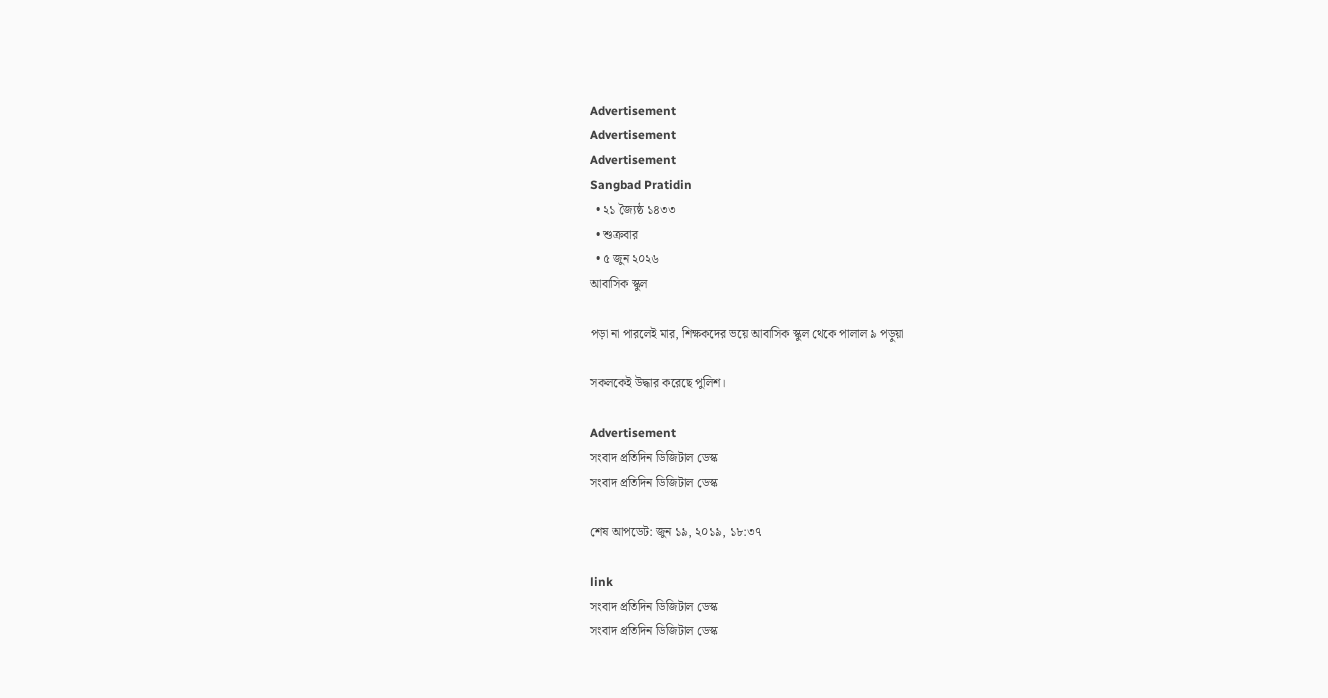Advertisement
Advertisement
Advertisement
Sangbad Pratidin
  • ২১ জ্যৈষ্ঠ ১৪৩৩
  • শুক্রবার
  • ৫ জুন ২০২৬
আবাসিক স্কুল

পড়া না পারলেই মার, শিক্ষকদের ভয়ে আবাসিক স্কুল থেকে পালাল ৯ পড়ুয়া

সকলকেই উদ্ধার করেছে পুলিশ।

Advertisement
সংবাদ প্রতিদিন ডিজিটাল ডেস্ক
সংবাদ প্রতিদিন ডিজিটাল ডেস্ক

শেষ আপডেট: জুন ১৯, ২০১৯, ১৮:৩৭

link
সংবাদ প্রতিদিন ডিজিটাল ডেস্ক
সংবাদ প্রতিদিন ডিজিটাল ডেস্ক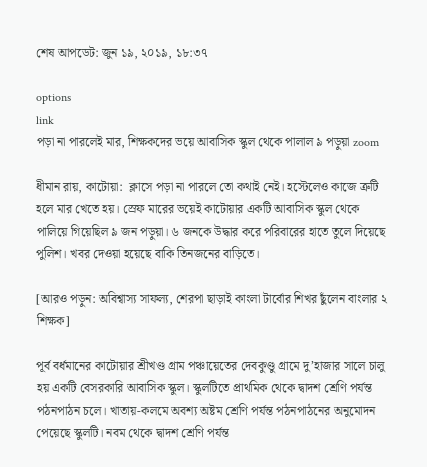শেষ আপডেট: জুন ১৯, ২০১৯, ১৮:৩৭

options
link
পড়া না পারলেই মার, শিক্ষকদের ভয়ে আবাসিক স্কুল থেকে পালাল ৯ পড়ুয়া zoom

ধীমান রায়, কাটোয়া:  ক্লাসে পড়া না পারলে তো কথাই নেই। হস্টেলেও কাজে ত্রুটি হলে মার খেতে হয়। স্রেফ মারের ভয়েই কাটোয়ার একটি আবাসিক স্কুল থেকে পালিয়ে গিয়েছিল ৯ জন পড়ুয়া। ৬ জনকে উদ্ধার করে পরিবারের হাতে তুলে দিয়েছে পুলিশ। খবর দেওয়া হয়েছে বাকি তিনজনের বাড়িতে।

[আরও পড়ুন: অবিশ্বাস্য সাফল্য, শেরপা ছাড়াই কাংলা টার্বোর শিখর ছুঁলেন বাংলার ২ শিক্ষক]

পূর্ব বর্ধমানের কাটোয়ার শ্রীখণ্ড গ্রাম পঞ্চায়েতের দেবকুণ্ডু গ্রামে দু’হাজার সালে চালু হয় একটি বেসরকারি আবাসিক স্কুল। স্কুলটিতে প্রাথমিক থেকে দ্বাদশ শ্রেণি পর্যন্ত পঠনপাঠন চলে। খাতায়-কলমে অবশ্য অষ্টম শ্রেণি পর্যন্ত পঠনপাঠনের অনুমোদন পেয়েছে স্কুলটি। নবম থেকে দ্বাদশ শ্রেণি পর্যন্ত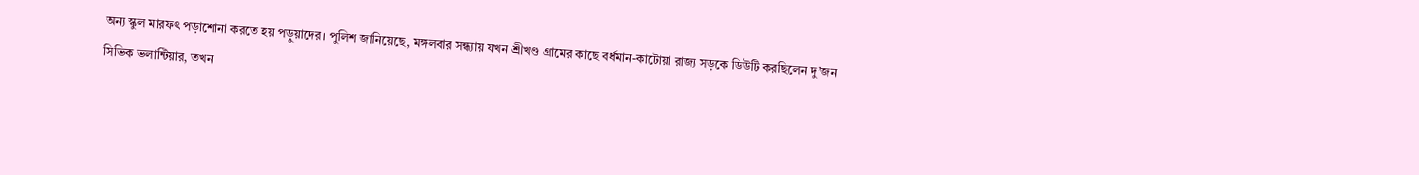অন্য স্কুল মারফৎ পড়াশোনা করতে হয় পড়ুয়াদের। পুলিশ জানিয়েছে, মঙ্গলবার সন্ধ্যায় যখন শ্রীখণ্ড গ্রামের কাছে বর্ধমান-কাটোয়া রাজ্য সড়কে ডিউটি করছিলেন দু’জন সিভিক ভলান্টিয়ার, তখন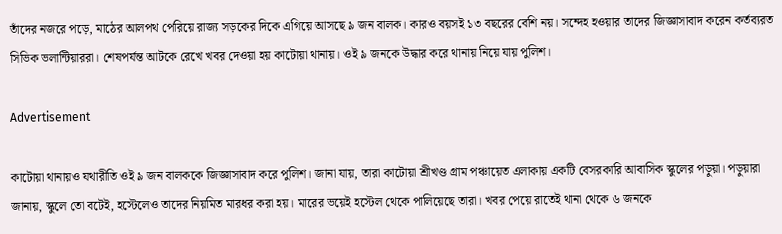তাঁদের নজরে পড়ে, মাঠের আলপথ পেরিয়ে রাজ্য সড়কের দিকে এগিয়ে আসছে ৯ জন বালক। কারও বয়সই ১৩ বছরের বেশি নয়। সন্দেহ হওয়ার তাদের জিজ্ঞাসাবাদ করেন কর্তব্যরত সিভিক ভলান্টিয়াররা। শেষপর্যন্ত আটকে রেখে খবর দেওয়া হয় কাটোয়া থানায়। ওই ৯ জনকে উদ্ধার করে থানায় নিয়ে যায় পুলিশ।

Advertisement

কাটোয়া থানায়ও যথারীতি ওই ৯ জন বালককে জিজ্ঞাসাবাদ করে পুলিশ। জানা যায়, তারা কাটোয়া শ্রীখণ্ড গ্রাম পঞ্চায়েত এলাকায় একটি বেসরকারি আবাসিক স্কুলের পড়ুয়া। পড়ুয়ারা জানায়, স্কুলে তো বটেই, হস্টেলেও তাদের নিয়মিত মারধর করা হয়। মারের ভয়েই হস্টেল থেকে পালিয়েছে তারা। খবর পেয়ে রাতেই থানা থেকে ৬ জনকে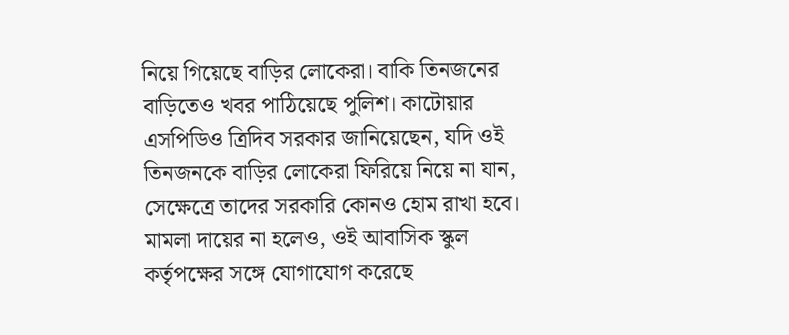নিয়ে গিয়েছে বাড়ির লোকেরা। বাকি তিনজনের বাড়িতেও খবর পাঠিয়েছে পুলিশ। কাটোয়ার এসপিডিও ত্রিদিব সরকার জানিয়েছেন, যদি ওই তিনজনকে বাড়ির লোকেরা ফিরিয়ে নিয়ে না যান, সেক্ষেত্রে তাদের সরকারি কোনও হোম রাখা হবে। মামলা দায়ের না হলেও, ওই আবাসিক স্কুল কর্তৃপক্ষের সঙ্গে যোগাযোগ করেছে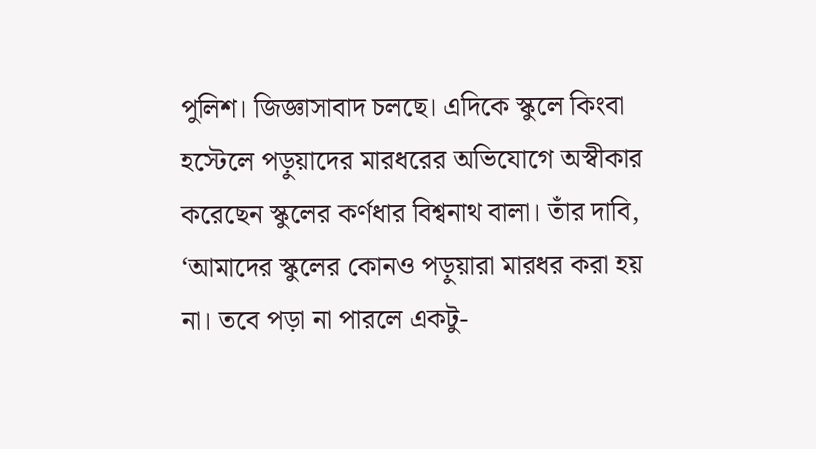পুলিশ। জিজ্ঞাসাবাদ চলছে। এদিকে স্কুলে কিংবা হস্টেলে পড়ুয়াদের মারধরের অভিযোগে অস্বীকার করেছেন স্কুলের কর্ণধার বিশ্বনাথ বালা। তাঁর দাবি, ‘আমাদের স্কুলের কোনও পড়ুয়ারা মারধর করা হয় না। তবে পড়া না পারলে একটু-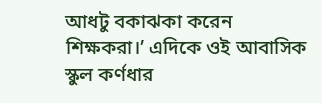আধটু বকাঝকা করেন শিক্ষকরা।’ এদিকে ওই আবাসিক স্কুল কর্ণধার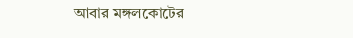আবার মঙ্গলকোটের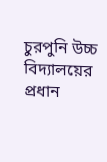চুরপুনি উচ্চ বিদ্যালয়ের প্রধান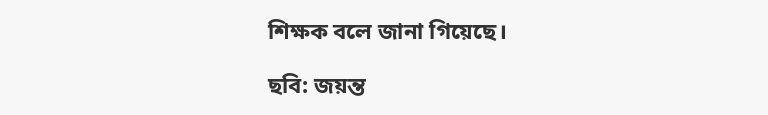শিক্ষক বলে জানা গিয়েছে।

ছবি: জয়ন্ত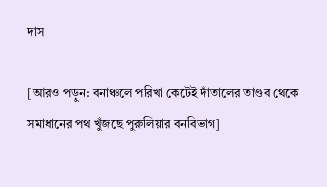দাস

[আরও পড়ুন: বনাঞ্চলে পরিখা কেটেই দাঁতালের তাণ্ডব থেকে সমাধানের পথ খুঁজছে পুরুলিয়ার বনবিভাগ]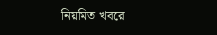নিয়মিত খবরে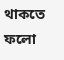থাকতে ফলো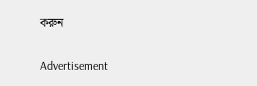করুন

Advertisement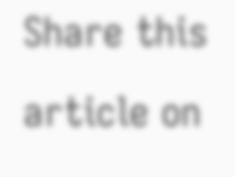Share this article on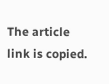The article link is copied.